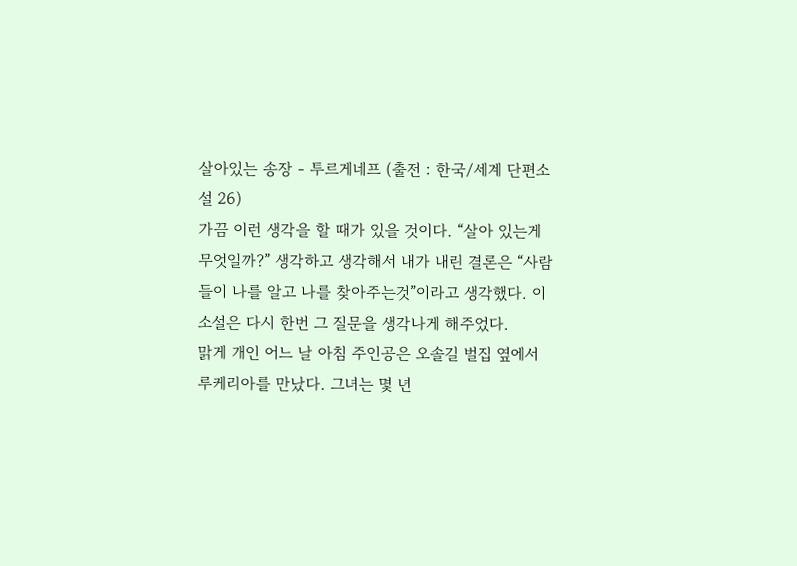살아있는 송장 - 투르게네프 (출전 : 한국/세계 단편소설 26)
가끔 이런 생각을 할 때가 있을 것이다. “살아 있는게 무엇일까?” 생각하고 생각해서 내가 내린 결론은 “사람들이 나를 알고 나를 찾아주는것”이라고 생각했다. 이 소설은 다시 한번 그 질문을 생각나게 해주었다.
맑게 개인 어느 날 아침 주인공은 오솔길 벌집 옆에서 루케리아를 만났다. 그녀는 몇 년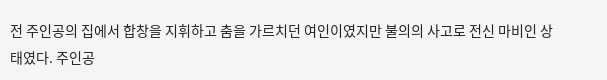전 주인공의 집에서 합창을 지휘하고 춤을 가르치던 여인이였지만 불의의 사고로 전신 마비인 상태였다. 주인공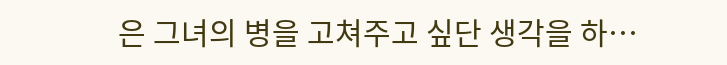은 그녀의 병을 고쳐주고 싶단 생각을 하…